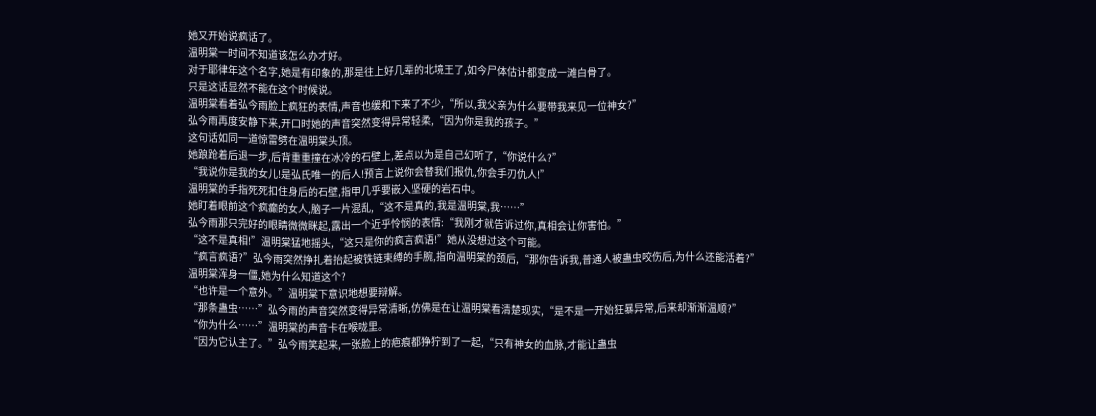她又开始说疯话了。
温明棠一时间不知道该怎么办才好。
对于耶律年这个名字,她是有印象的,那是往上好几辈的北境王了,如今尸体估计都变成一滩白骨了。
只是这话显然不能在这个时候说。
温明棠看着弘今雨脸上疯狂的表情,声音也缓和下来了不少,“所以,我父亲为什么要带我来见一位神女?”
弘今雨再度安静下来,开口时她的声音突然变得异常轻柔,“因为你是我的孩子。”
这句话如同一道惊雷劈在温明棠头顶。
她踉跄着后退一步,后背重重撞在冰冷的石壁上,差点以为是自己幻听了,“你说什么?”
“我说你是我的女儿!是弘氏唯一的后人!预言上说你会替我们报仇,你会手刃仇人!”
温明棠的手指死死扣住身后的石壁,指甲几乎要嵌入坚硬的岩石中。
她盯着眼前这个疯癫的女人,脑子一片混乱,“这不是真的,我是温明棠,我……”
弘今雨那只完好的眼睛微微眯起,露出一个近乎怜悯的表情:“我刚才就告诉过你,真相会让你害怕。”
“这不是真相!”温明棠猛地摇头,“这只是你的疯言疯语!”她从没想过这个可能。
“疯言疯语?”弘今雨突然挣扎着抬起被铁链束缚的手腕,指向温明棠的颈后,“那你告诉我,普通人被蛊虫咬伤后,为什么还能活着?”
温明棠浑身一僵,她为什么知道这个?
“也许是一个意外。”温明棠下意识地想要辩解。
“那条蛊虫……”弘今雨的声音突然变得异常清晰,仿佛是在让温明棠看清楚现实,“是不是一开始狂暴异常,后来却渐渐温顺?”
“你为什么……”温明棠的声音卡在喉咙里。
“因为它认主了。”弘今雨笑起来,一张脸上的疤痕都狰狞到了一起,“只有神女的血脉,才能让蛊虫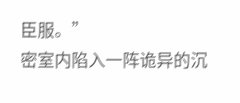臣服。”
密室内陷入一阵诡异的沉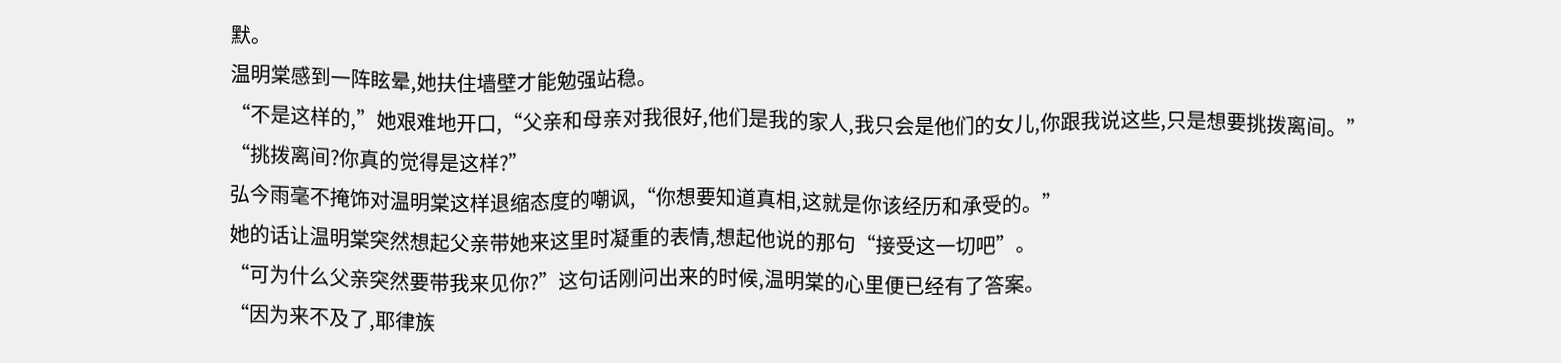默。
温明棠感到一阵眩晕,她扶住墙壁才能勉强站稳。
“不是这样的,”她艰难地开口,“父亲和母亲对我很好,他们是我的家人,我只会是他们的女儿,你跟我说这些,只是想要挑拨离间。”
“挑拨离间?你真的觉得是这样?”
弘今雨毫不掩饰对温明棠这样退缩态度的嘲讽,“你想要知道真相,这就是你该经历和承受的。”
她的话让温明棠突然想起父亲带她来这里时凝重的表情,想起他说的那句“接受这一切吧”。
“可为什么父亲突然要带我来见你?”这句话刚问出来的时候,温明棠的心里便已经有了答案。
“因为来不及了,耶律族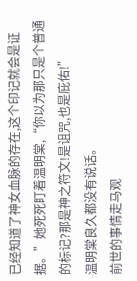已经知道了神女血脉的存在,这个印记就会是证据。”她死死盯着温明棠,“你以为那只是个普通的标记?那是神之符文!是诅咒,也是庇佑!”
温明棠良久都没有说话。
前世的事情走马观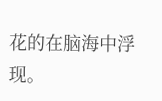花的在脑海中浮现。